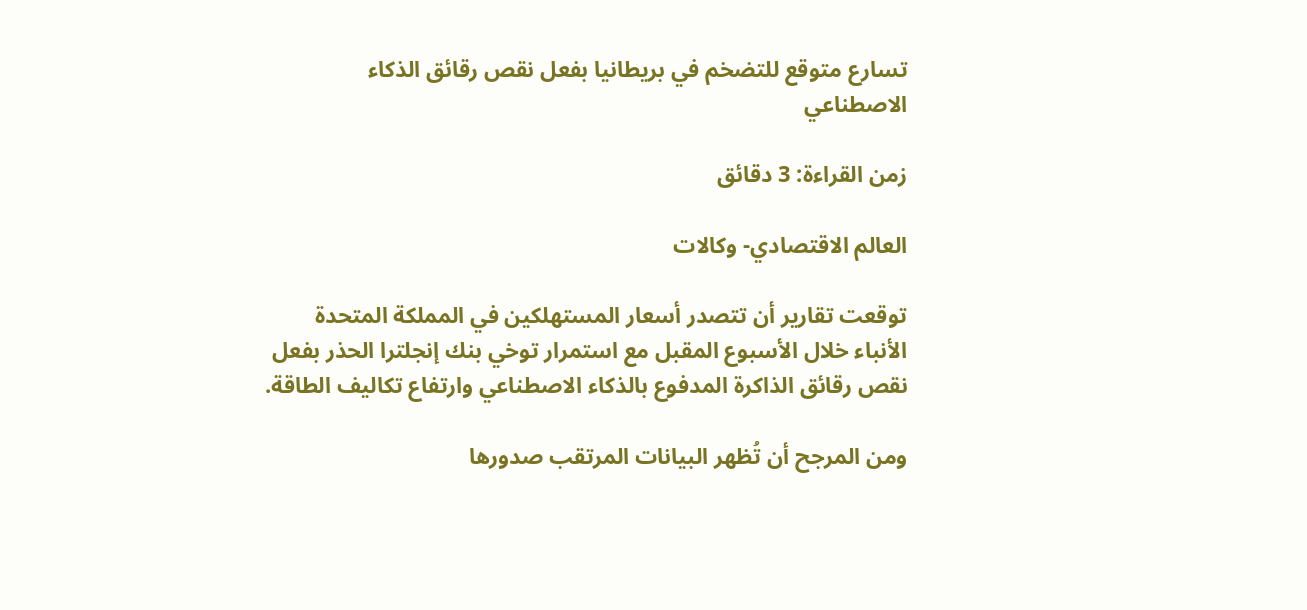تسارع متوقع للتضخم في بريطانيا بفعل نقص رقائق الذكاء الاصطناعي

زمن القراءة: 3 دقائق

العالم الاقتصادي- وكالات

توقعت تقارير أن تتصدر أسعار المستهلكين في المملكة المتحدة الأنباء خلال الأسبوع المقبل مع استمرار توخي بنك إنجلترا الحذر بفعل نقص رقائق الذاكرة المدفوع بالذكاء الاصطناعي وارتفاع تكاليف الطاقة.

ومن المرجح أن تُظهر البيانات المرتقب صدورها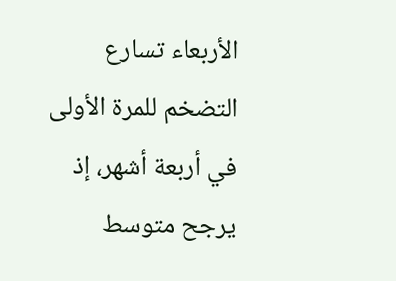الأربعاء تسارع التضخم للمرة الأولى في أربعة أشهر، إذ يرجح متوسط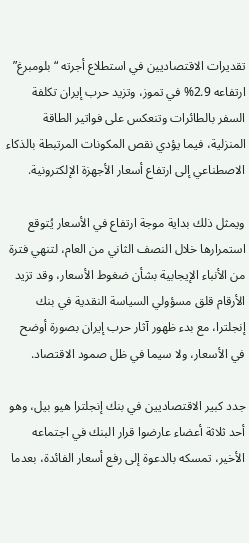تقديرات الاقتصاديين في استطلاع أجرته “بلومبرغ” ارتفاعه 2.9% في تموز، وتزيد حرب إيران تكلفة السفر بالطائرات وتنعكس على فواتير الطاقة المنزلية، فيما يؤدي نقص المكونات المرتبطة بالذكاء الاصطناعي إلى ارتفاع أسعار الأجهزة الإلكترونية.

ويمثل ذلك بداية موجة ارتفاع في الأسعار يُتوقع استمرارها خلال النصف الثاني من العام، لتنهي فترة من الأنباء الإيجابية بشأن ضغوط الأسعار، وقد تزيد الأرقام قلق مسؤولي السياسة النقدية في بنك إنجلترا، مع بدء ظهور آثار حرب إيران بصورة أوضح في الأسعار، ولا سيما في ظل صمود الاقتصاد.

جدد كبير الاقتصاديين في بنك إنجلترا هيو بيل، وهو أحد ثلاثة أعضاء عارضوا قرار البنك في اجتماعه الأخير، تمسكه بالدعوة إلى رفع أسعار الفائدة، بعدما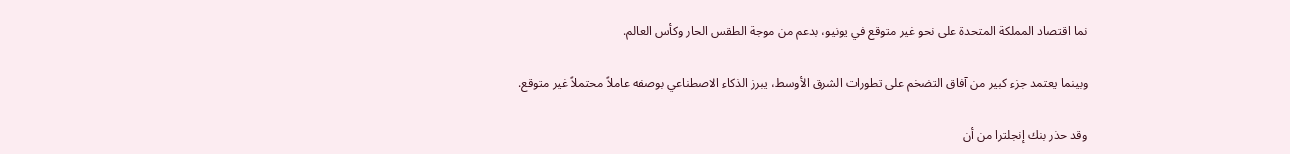نما اقتصاد المملكة المتحدة على نحو غير متوقع في يونيو، بدعم من موجة الطقس الحار وكأس العالم.

وبينما يعتمد جزء كبير من آفاق التضخم على تطورات الشرق الأوسط، يبرز الذكاء الاصطناعي بوصفه عاملاً محتملاً غير متوقع.

وقد حذر بنك إنجلترا من أن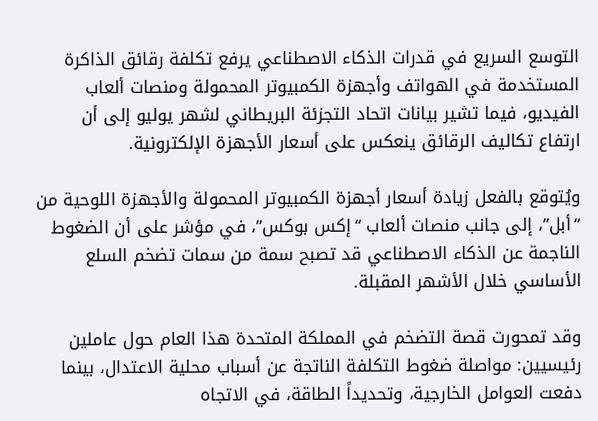التوسع السريع في قدرات الذكاء الاصطناعي يرفع تكلفة رقائق الذاكرة المستخدمة في الهواتف وأجهزة الكمبيوتر المحمولة ومنصات ألعاب الفيديو، فيما تشير بيانات اتحاد التجزئة البريطاني لشهر يوليو إلى أن ارتفاع تكاليف الرقائق ينعكس على أسعار الأجهزة الإلكترونية.

ويُتوقع بالفعل زيادة أسعار أجهزة الكمبيوتر المحمولة والأجهزة اللوحية من “أبل”، إلى جانب منصات ألعاب “إكس بوكس”، في مؤشر على أن الضغوط الناجمة عن الذكاء الاصطناعي قد تصبح سمة من سمات تضخم السلع الأساسي خلال الأشهر المقبلة.

وقد تمحورت قصة التضخم في المملكة المتحدة هذا العام حول عاملين رئيسيين: مواصلة ضغوط التكلفة الناتجة عن أسباب محلية الاعتدال، بينما دفعت العوامل الخارجية، وتحديداً الطاقة، في الاتجاه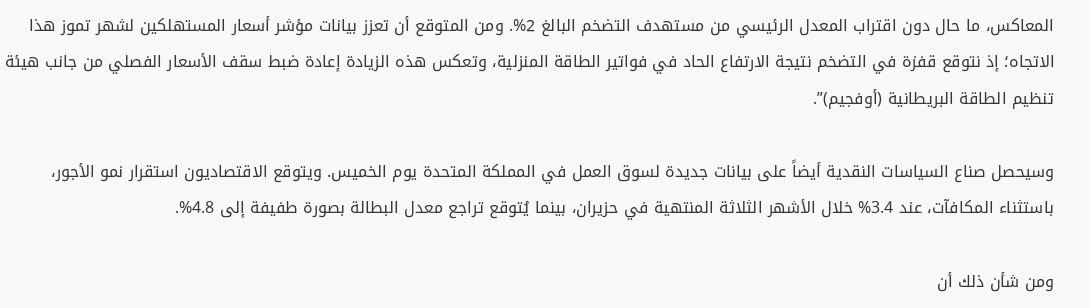المعاكس، ما حال دون اقتراب المعدل الرئيسي من مستهدف التضخم البالغ 2%. ومن المتوقع أن تعزز بيانات مؤشر أسعار المستهلكين لشهر تموز هذا الاتجاه؛ إذ نتوقع قفزة في التضخم نتيجة الارتفاع الحاد في فواتير الطاقة المنزلية، وتعكس هذه الزيادة إعادة ضبط سقف الأسعار الفصلي من جانب هيئة تنظيم الطاقة البريطانية (أوفجيم)”.

وسيحصل صناع السياسات النقدية أيضاً على بيانات جديدة لسوق العمل في المملكة المتحدة يوم الخميس. ويتوقع الاقتصاديون استقرار نمو الأجور، باستثناء المكافآت، عند 3.4% خلال الأشهر الثلاثة المنتهية في حزيران، بينما يُتوقع تراجع معدل البطالة بصورة طفيفة إلى 4.8%.

ومن شأن ذلك أن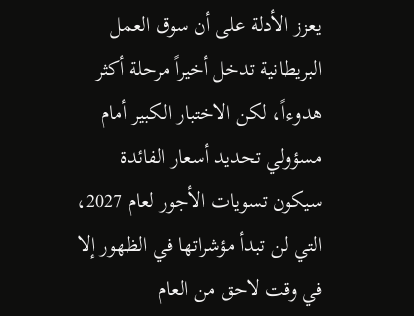يعزز الأدلة على أن سوق العمل البريطانية تدخل أخيراً مرحلة أكثر هدوءاً، لكن الاختبار الكبير أمام مسؤولي تحديد أسعار الفائدة سيكون تسويات الأجور لعام 2027، التي لن تبدأ مؤشراتها في الظهور إلا في وقت لاحق من العام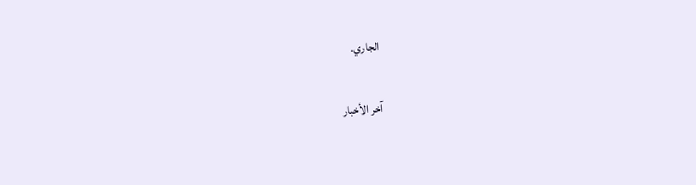الجاري.

آخر الأخبار